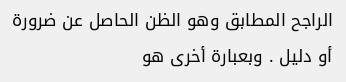الراجح المطابق وهو الظن الحاصل عن ضرورة أو دليل . وبعبارة أخرى هو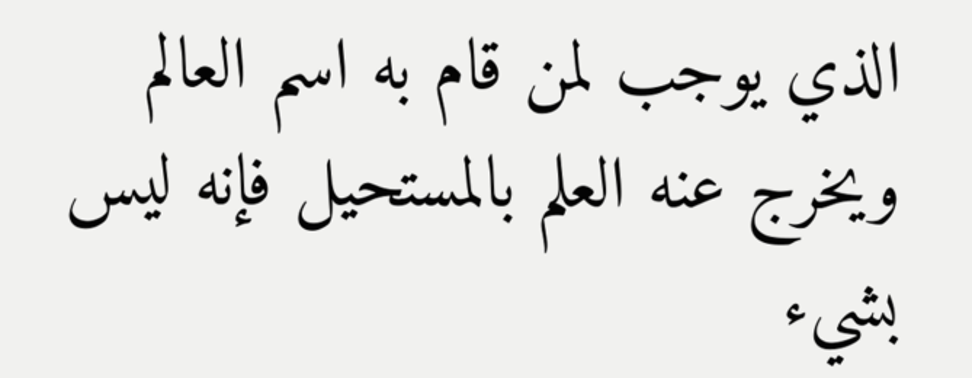الذي يوجب لمن قام به اسم العالم ويخرج عنه العلم بالمستحيل فإنه ليس بشيء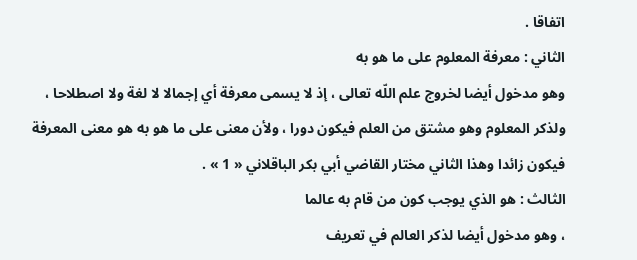اتفاقا .
الثاني : معرفة المعلوم على ما هو به
وهو مدخول أيضا لخروج علم اللّه تعالى ، إذ لا يسمى معرفة أي إجمالا لا لغة ولا اصطلاحا ، ولذكر المعلوم وهو مشتق من العلم فيكون دورا ، ولأن معنى على ما هو به هو معنى المعرفة فيكون زائدا وهذا الثاني مختار القاضي أبي بكر الباقلاني « 1 » .
الثالث : هو الذي يوجب كون من قام به عالما
، وهو مدخول أيضا لذكر العالم في تعريف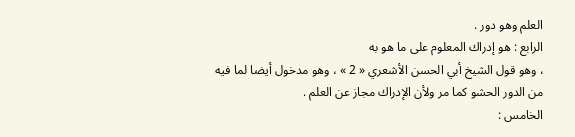العلم وهو دور .
الرابع : هو إدراك المعلوم على ما هو به
، وهو قول الشيخ أبي الحسن الأشعري « 2 » ، وهو مدخول أيضا لما فيه من الدور الحشو كما مر ولأن الإدراك مجاز عن العلم .
الخامس :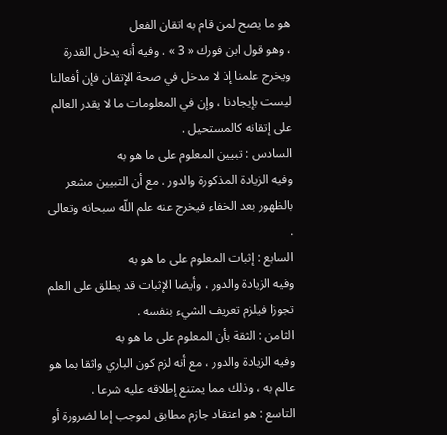هو ما يصح لمن قام به اتقان الفعل
، وهو قول ابن فورك « 3 » . وفيه أنه يدخل القدرة ويخرج علمنا إذ لا مدخل في صحة الإتقان فإن أفعالنا ليست بإيجادنا ، وإن في المعلومات ما لا يقدر العالم على إتقانه كالمستحيل .
السادس : تبيين المعلوم على ما هو به
وفيه الزيادة المذكورة والدور . مع أن التبيين مشعر بالظهور بعد الخفاء فيخرج عنه علم اللّه سبحانه وتعالى .
السابع : إثبات المعلوم على ما هو به
وفيه الزيادة والدور ، وأيضا الإثبات قد يطلق على العلم تجوزا فيلزم تعريف الشيء بنفسه .
الثامن : الثقة بأن المعلوم على ما هو به
وفيه الزيادة والدور ، مع أنه لزم كون الباري واثقا بما هو عالم به ، وذلك مما يمتنع إطلاقه عليه شرعا .
التاسع : هو اعتقاد جازم مطابق لموجب إما لضرورة أو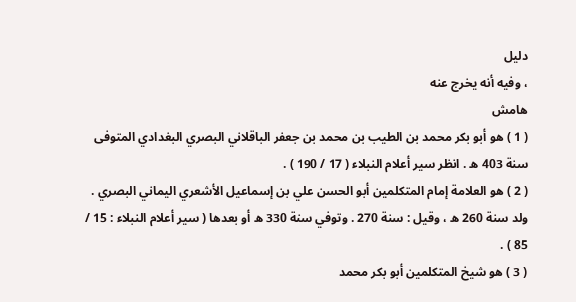دليل
، وفيه أنه يخرج عنه
هامش
( 1 ) هو أبو بكر محمد بن الطيب بن محمد بن جعفر الباقلاني البصري البغدادي المتوفى سنة 403 ه . انظر سير أعلام النبلاء ( 17 / 190 ) .
( 2 ) هو العلامة إمام المتكلمين أبو الحسن علي بن إسماعيل الأشعري اليماني البصري . ولد سنة 260 ه ، وقيل : سنة 270 . وتوفي سنة 330 ه أو بعدها ( سير أعلام النبلاء : 15 / 85 ) .
( 3 ) هو شيخ المتكلمين أبو بكر محمد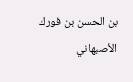بن الحسن بن فورك الأصبهاني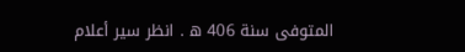المتوفى سنة 406 ه . انظر سير أعلام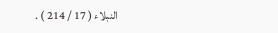النبلاء ( 17 / 214 ) .